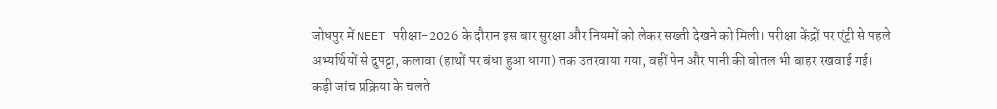जोधपुर में NEET परीक्षा-2026 के दौरान इस बार सुरक्षा और नियमों को लेकर सख्ती देखने को मिली। परीक्षा केंद्रों पर एंट्री से पहले अभ्यर्थियों से दुपट्टा, कलावा (हाथों पर बंधा हुआ धागा) तक उतरवाया गया, वहीं पेन और पानी की बोतल भी बाहर रखवाई गई। कड़ी जांच प्रक्रिया के चलते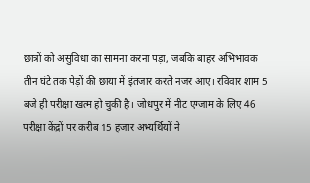छात्रों को असुविधा का सामना करना पड़ा, जबकि बाहर अभिभावक तीन घंटे तक पेड़ों की छाया में इंतजार करते नजर आए। रविवार शाम 5 बजे ही परीक्षा खत्म हो चुकी है। जोधपुर में नीट एग्जाम के लिए 46 परीक्षा केंद्रों पर करीब 15 हजार अभ्यर्थियों ने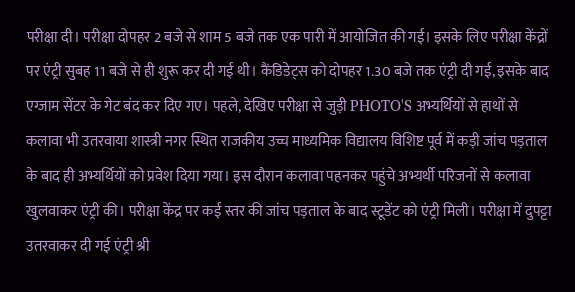परीक्षा दी। परीक्षा दोपहर 2 बजे से शाम 5 बजे तक एक पारी में आयोजित की गई। इसके लिए परीक्षा केंद्रों पर एंट्री सुबह 11 बजे से ही शुरू कर दी गई थी। कैंडिडेट्स को दोपहर 1.30 बजे तक एंट्री दी गई, इसके बाद एग्जाम सेंटर के गेट बंद कर दिए गए। पहले, देखिए परीक्षा से जुड़ी PHOTO'S अभ्यर्थियों से हाथों से कलावा भी उतरवाया शास्त्री नगर स्थित राजकीय उच्च माध्यमिक विद्यालय विशिष्ट पूर्व में कड़ी जांच पड़ताल के बाद ही अभ्यर्थियों को प्रवेश दिया गया। इस दौरान कलावा पहनकर पहुंचे अभ्यर्थी परिजनों से कलावा खुलवाकर एंट्री की। परीक्षा केंद्र पर कई स्तर की जांच पड़ताल के बाद स्टूडेंट को एंट्री मिली। परीक्षा में दुपट्टा उतरवाकर दी गई एंट्री श्री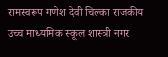रामस्वरूप गणेश देवी चिल्का राजकीय उच्च माध्यमिक स्कूल शास्त्री नगर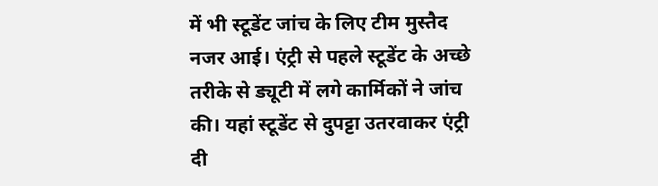में भी स्टूडेंट जांच के लिए टीम मुस्तैद नजर आई। एंट्री से पहले स्टूडेंट के अच्छे तरीके से ड्यूटी में लगे कार्मिकों ने जांच की। यहां स्टूडेंट से दुपट्टा उतरवाकर एंट्री दी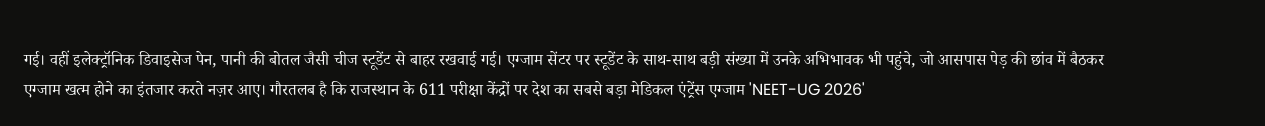गई। वहीं इलेक्ट्रॉनिक डिवाइसेज पेन, पानी की बोतल जैसी चीज स्टूडेंट से बाहर रखवाई गई। एग्जाम सेंटर पर स्टूडेंट के साथ-साथ बड़ी संख्या में उनके अभिभावक भी पहुंचे, जो आसपास पेड़ की छांव में बैठकर एग्जाम खत्म होने का इंतजार करते नज़र आए। गौरतलब है कि राजस्थान के 611 परीक्षा केंद्रों पर देश का सबसे बड़ा मेडिकल एंट्रेंस एग्जाम 'NEET-UG 2026'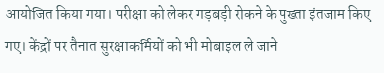आयोजित किया गया। परीक्षा को लेकर गड़बड़ी रोकने के पुख्ता इंतजाम किए गए। केंद्रों पर तैनात सुरक्षाकर्मियों को भी मोबाइल ले जाने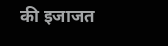की इजाजत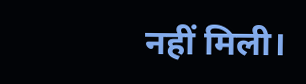नहीं मिली।